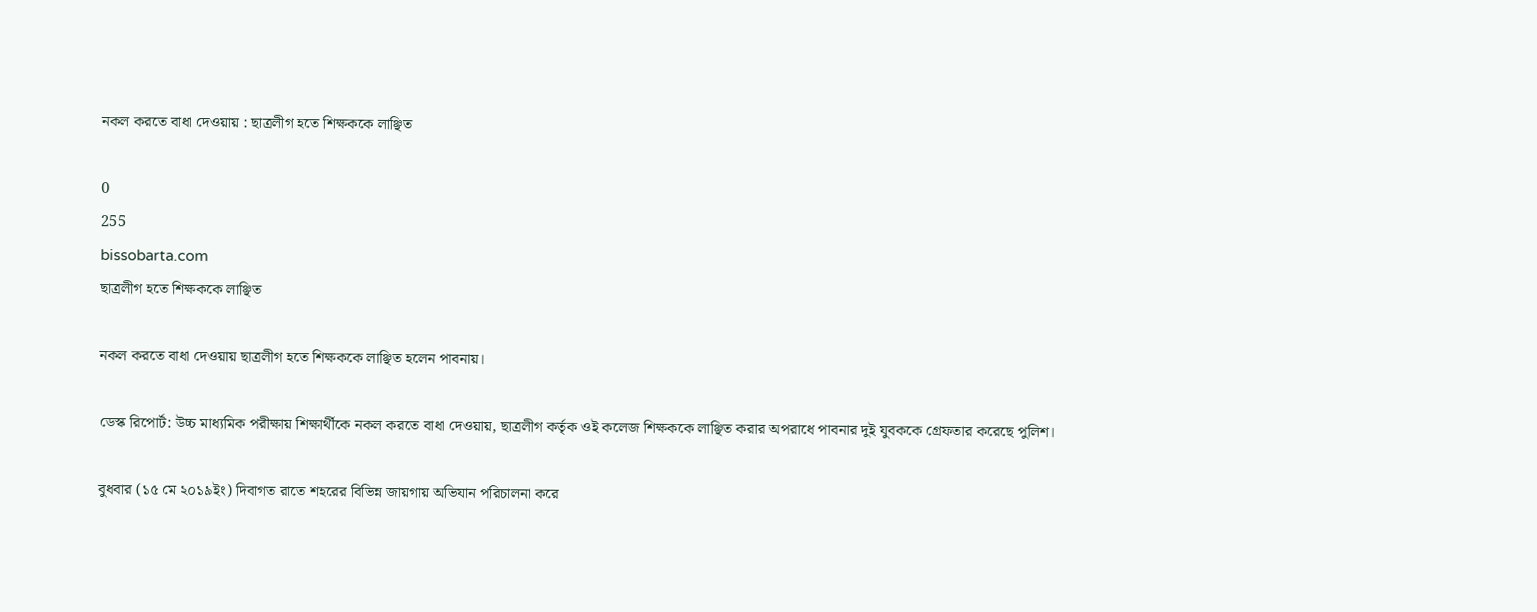নকল করতে বাধা দেওয়ায় : ছাত্রলীগ হতে শিক্ষককে লাঞ্ছিত

0
255
bissobarta.com
ছাত্রলীগ হতে শিক্ষককে লাঞ্ছিত

নকল করতে বাধা দেওয়ায় ছাত্রলীগ হতে শিক্ষককে লাঞ্ছিত হলেন পাবনায়।

ডেস্ক রিপোর্ট: উচ্চ মাধ্যমিক পরীক্ষায় শিক্ষার্থীকে নকল করতে বাধা দেওয়ায়, ছাত্রলীগ কর্তৃক ওই কলেজ শিক্ষককে লাঞ্ছিত করার অপরাধে পাবনার দুই যুবককে গ্রেফতার করেছে পুলিশ।

বুধবার (১৫ মে ২০১৯ইং) দিবাগত রাতে শহরের বিভিন্ন জায়গায় অভিযান পরিচালনা করে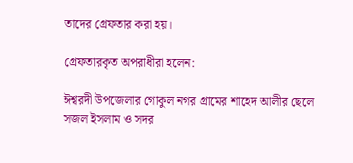তাদের গ্রেফতার করা হয়।

গ্রেফতারকৃত অপরাধীরা হলেন:

ঈশ্বরদী উপজেলার গোকুল নগর গ্রামের শাহেদ আলীর ছেলে সজল ইসলাম ও সদর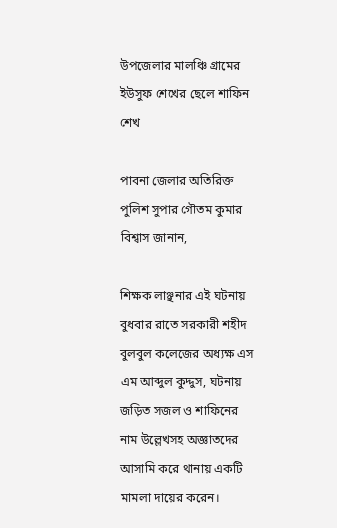উপজেলার মালঞ্চি গ্রামের ইউসুফ শেখের ছেলে শাফিন শেখ

পাবনা জেলার অতিরিক্ত পুলিশ সুপার গৌতম কুমার বিশ্বাস জানান,

শিক্ষক লাঞ্ছনার এই ঘটনায় বুধবার রাতে সরকারী শহীদ বুলবুল কলেজের অধ্যক্ষ এস এম আব্দুল কুদ্দুস, ঘটনায় জড়িত সজল ও শাফিনের নাম উল্লেখসহ অজ্ঞাতদের আসামি করে থানায় একটি মামলা দায়ের করেন।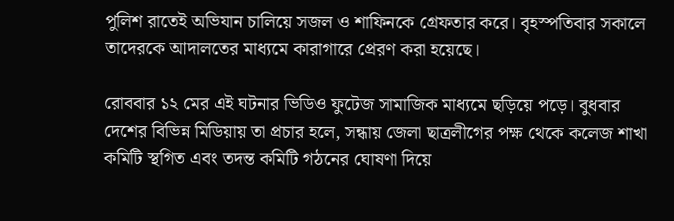পুলিশ রাতেই অভিযান চালিয়ে সজল ও শাফিনকে গ্রেফতার করে। বৃহস্পতিবার সকালে তাদেরকে আদালতের মাধ্যমে কারাগারে প্রেরণ করা হয়েছে।

রোববার ১২ মের এই ঘটনার ভিডিও ফুটেজ সামাজিক মাধ্যমে ছড়িয়ে পড়ে। বুধবার দেশের বিভিন্ন মিডিয়ায় তা প্রচার হলে, সন্ধায় জেলা ছাত্রলীগের পক্ষ থেকে কলেজ শাখা কমিটি স্থগিত এবং তদন্ত কমিটি গঠনের ঘোষণা দিয়ে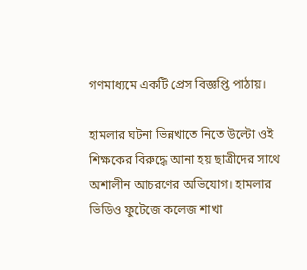গণমাধ্যমে একটি প্রেস বিজ্ঞপ্তি পাঠায়।

হামলার ঘটনা ভিন্নখাতে নিতে উল্টো ওই শিক্ষকের বিরুদ্ধে আনা হয় ছাত্রীদের সাথে অশালীন আচরণের অভিযোগ। হামলার ভিডিও ফুটেজে কলেজ শাখা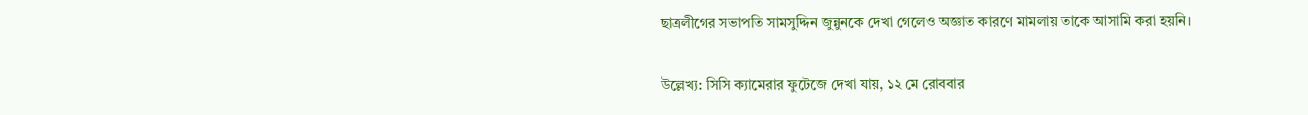ছাত্রলীগের সভাপতি সামসুদ্দিন জুন্নুনকে দেখা গেলেও অজ্ঞাত কারণে মামলায় তাকে আসামি করা হয়নি।

উল্লেখ্য: সিসি ক্যামেরার ফুটেজে দেখা যায়, ১২ মে রোববার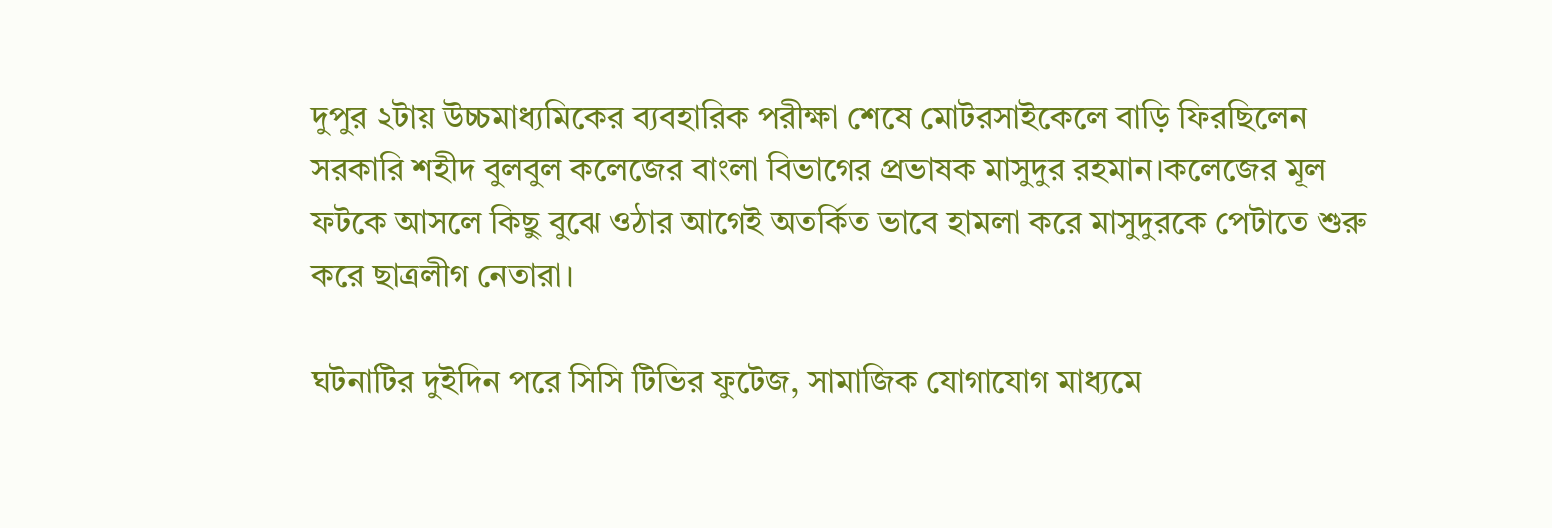দুপুর ২টায় উচ্চমাধ্যমিকের ব্যবহারিক পরীক্ষা শেষে মোটরসাইকেলে বাড়ি ফিরছিলেন সরকারি শহীদ বুলবুল কলেজের বাংলা বিভাগের প্রভাষক মাসুদুর রহমান।কলেজের মূল ফটকে আসলে কিছু বুঝে ওঠার আগেই অতর্কিত ভাবে হামলা করে মাসুদুরকে পেটাতে শুরু করে ছাত্রলীগ নেতারা।

ঘটনাটির দুইদিন পরে সিসি টিভির ফুটেজ, সামাজিক যোগাযোগ মাধ্যমে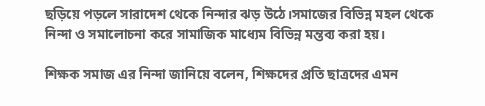ছড়িয়ে পড়লে সারাদেশ থেকে নিন্দার ঝড় উঠে।সমাজের বিভিন্ন মহল থেকে নিন্দা ও সমালোচনা করে সামাজিক মাধ্যেম বিভিন্ন মন্তব্য করা হয়।

শিক্ষক সমাজ এর নিন্দা জানিয়ে বলেন, শিক্ষদের প্রতি ছাত্রদের এমন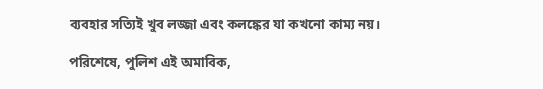ব্যবহার সত্যিই খুব লজ্জা এবং কলঙ্কের যা কখনো কাম্য নয়।

পরিশেষে, পুলিশ এই অমাবিক,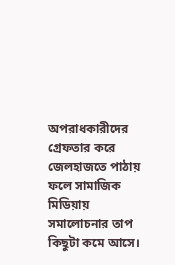অপরাধকারীদের গ্রেফতার করে জেলহাজতে পাঠায় ফলে সামাজিক মিডিয়ায় সমালোচনার তাপ কিছুটা কমে আসে।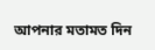আপনার মতামত দিন